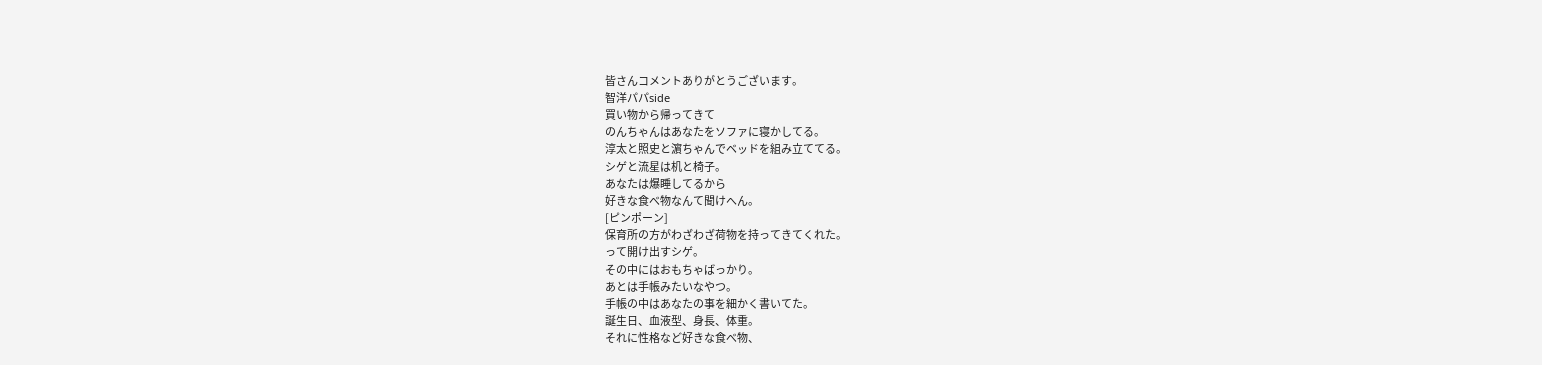皆さんコメントありがとうございます。
智洋パパside
買い物から帰ってきて
のんちゃんはあなたをソファに寝かしてる。
淳太と照史と濵ちゃんでベッドを組み立ててる。
シゲと流星は机と椅子。
あなたは爆睡してるから
好きな食べ物なんて聞けへん。
[ピンポーン]
保育所の方がわざわざ荷物を持ってきてくれた。
って開け出すシゲ。
その中にはおもちゃばっかり。
あとは手帳みたいなやつ。
手帳の中はあなたの事を細かく書いてた。
誕生日、血液型、身長、体重。
それに性格など好きな食べ物、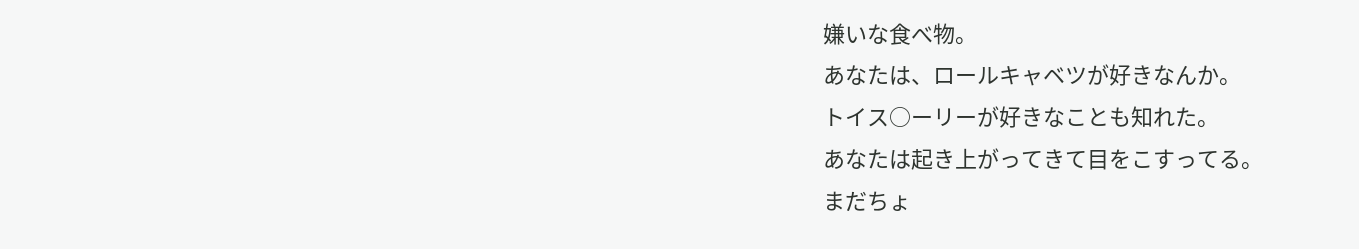嫌いな食べ物。
あなたは、ロールキャベツが好きなんか。
トイス○ーリーが好きなことも知れた。
あなたは起き上がってきて目をこすってる。
まだちょ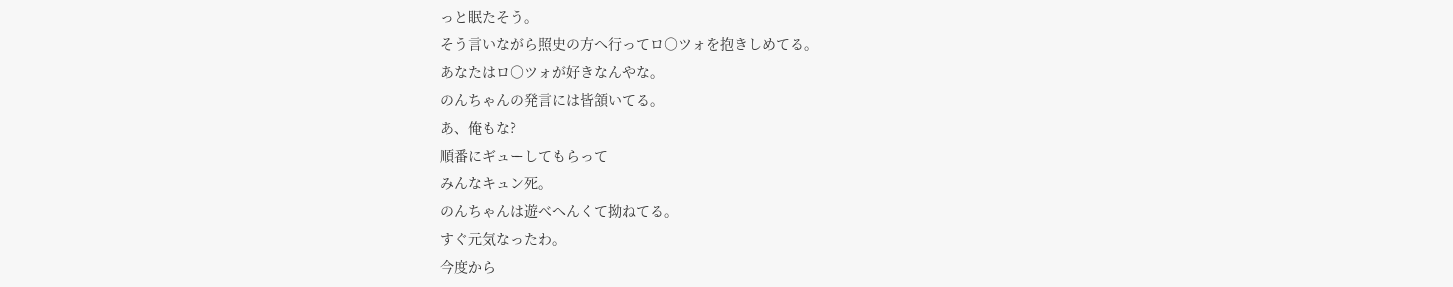っと眠たそう。
そう言いながら照史の方へ行ってロ○ツォを抱きしめてる。
あなたはロ○ツォが好きなんやな。
のんちゃんの発言には皆頷いてる。
あ、俺もな?
順番にギューしてもらって
みんなキュン死。
のんちゃんは遊べへんくて拗ねてる。
すぐ元気なったわ。
今度から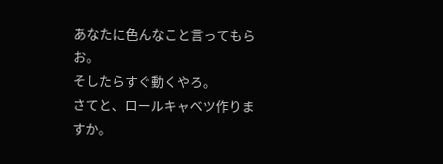あなたに色んなこと言ってもらお。
そしたらすぐ動くやろ。
さてと、ロールキャベツ作りますか。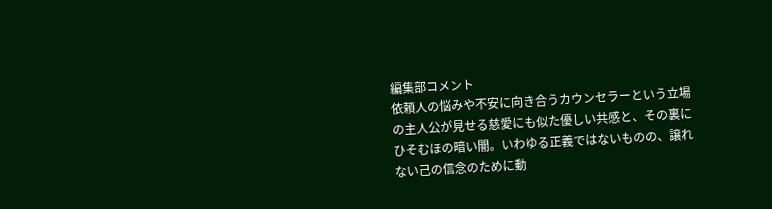編集部コメント
依頼人の悩みや不安に向き合うカウンセラーという立場の主人公が見せる慈愛にも似た優しい共感と、その裏にひそむほの暗い闇。いわゆる正義ではないものの、譲れない己の信念のために動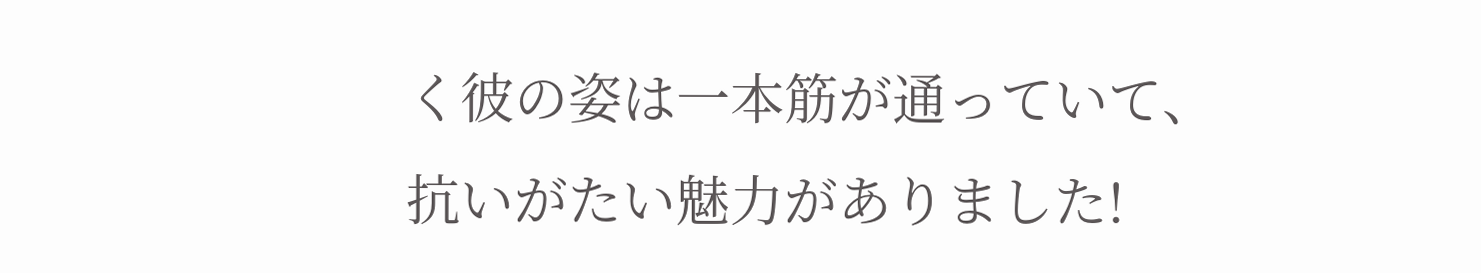く彼の姿は一本筋が通っていて、抗いがたい魅力がありました!